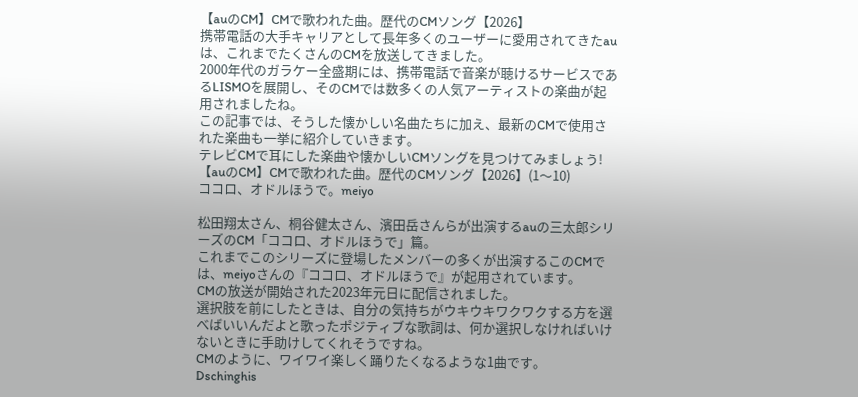【auのCM】CMで歌われた曲。歴代のCMソング【2026】
携帯電話の大手キャリアとして長年多くのユーザーに愛用されてきたauは、これまでたくさんのCMを放送してきました。
2000年代のガラケー全盛期には、携帯電話で音楽が聴けるサービスであるLISMOを展開し、そのCMでは数多くの人気アーティストの楽曲が起用されましたね。
この記事では、そうした懐かしい名曲たちに加え、最新のCMで使用された楽曲も一挙に紹介していきます。
テレビCMで耳にした楽曲や懐かしいCMソングを見つけてみましょう!
【auのCM】CMで歌われた曲。歴代のCMソング【2026】(1〜10)
ココロ、オドルほうで。meiyo

松田翔太さん、桐谷健太さん、濱田岳さんらが出演するauの三太郎シリーズのCM「ココロ、オドルほうで」篇。
これまでこのシリーズに登場したメンバーの多くが出演するこのCMでは、meiyoさんの『ココロ、オドルほうで』が起用されています。
CMの放送が開始された2023年元日に配信されました。
選択肢を前にしたときは、自分の気持ちがウキウキワクワクする方を選べばいいんだよと歌ったポジティブな歌詞は、何か選択しなければいけないときに手助けしてくれそうですね。
CMのように、ワイワイ楽しく踊りたくなるような1曲です。
Dschinghis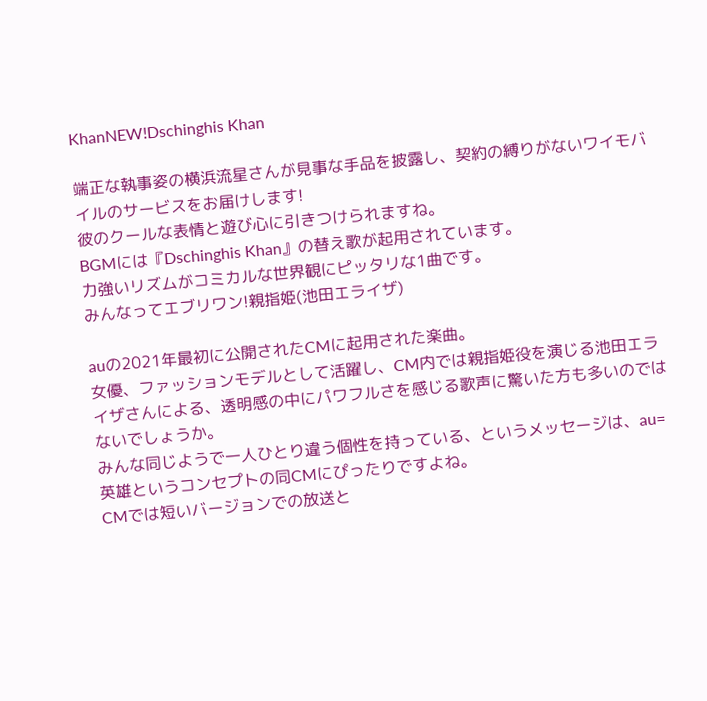KhanNEW!Dschinghis Khan

端正な執事姿の横浜流星さんが見事な手品を披露し、契約の縛りがないワイモバイルのサービスをお届けします!
彼のクールな表情と遊び心に引きつけられますね。
BGMには『Dschinghis Khan』の替え歌が起用されています。
力強いリズムがコミカルな世界観にピッタリな1曲です。
みんなってエブリワン!親指姫(池田エライザ)

auの2021年最初に公開されたCMに起用された楽曲。
女優、ファッションモデルとして活躍し、CM内では親指姫役を演じる池田エライザさんによる、透明感の中にパワフルさを感じる歌声に驚いた方も多いのではないでしょうか。
みんな同じようで一人ひとり違う個性を持っている、というメッセージは、au=英雄というコンセプトの同CMにぴったりですよね。
CMでは短いバージョンでの放送と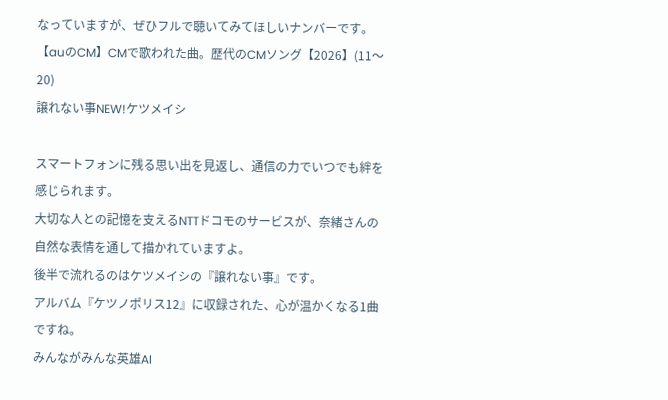なっていますが、ぜひフルで聴いてみてほしいナンバーです。
【auのCM】CMで歌われた曲。歴代のCMソング【2026】(11〜20)
譲れない事NEW!ケツメイシ

スマートフォンに残る思い出を見返し、通信の力でいつでも絆を感じられます。
大切な人との記憶を支えるNTTドコモのサービスが、奈緒さんの自然な表情を通して描かれていますよ。
後半で流れるのはケツメイシの『譲れない事』です。
アルバム『ケツノポリス12』に収録された、心が温かくなる1曲ですね。
みんながみんな英雄AI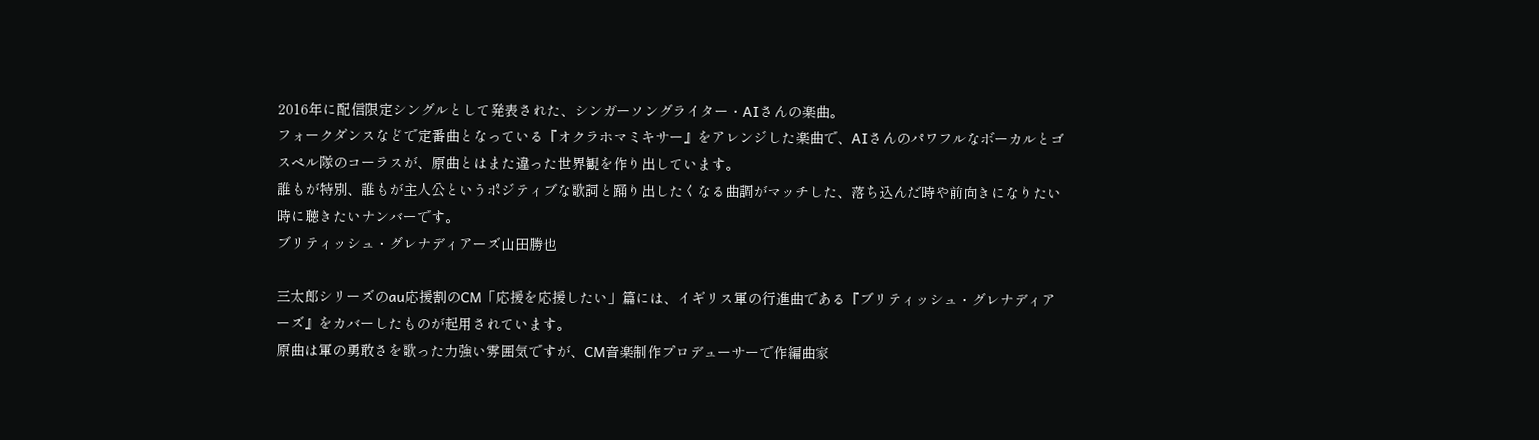2016年に配信限定シングルとして発表された、シンガーソングライター・AIさんの楽曲。
フォークダンスなどで定番曲となっている『オクラホマミキサー』をアレンジした楽曲で、AIさんのパワフルなボーカルとゴスペル隊のコーラスが、原曲とはまた違った世界観を作り出しています。
誰もが特別、誰もが主人公というポジティブな歌詞と踊り出したくなる曲調がマッチした、落ち込んだ時や前向きになりたい時に聴きたいナンバーです。
ブリティッシュ・グレナディアーズ山田勝也

三太郎シリーズのau応援割のCM「応援を応援したい」篇には、イギリス軍の行進曲である『ブリティッシュ・グレナディアーズ』をカバーしたものが起用されています。
原曲は軍の勇敢さを歌った力強い雰囲気ですが、CM音楽制作プロデューサーで作編曲家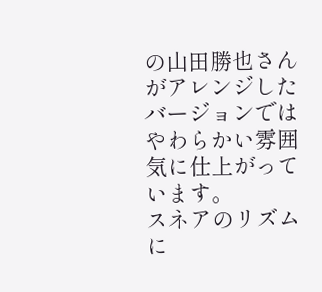の山田勝也さんがアレンジしたバージョンではやわらかい雰囲気に仕上がっています。
スネアのリズムに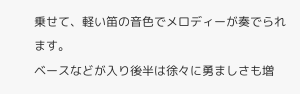乗せて、軽い笛の音色でメロディーが奏でられます。
ベースなどが入り後半は徐々に勇ましさも増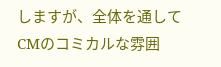しますが、全体を通してCMのコミカルな雰囲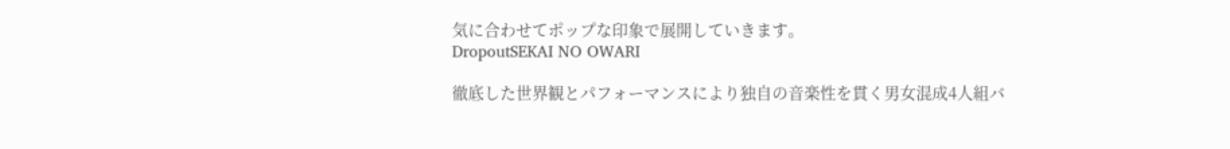気に合わせてポップな印象で展開していきます。
DropoutSEKAI NO OWARI

徹底した世界観とパフォーマンスにより独自の音楽性を貫く男女混成4人組バ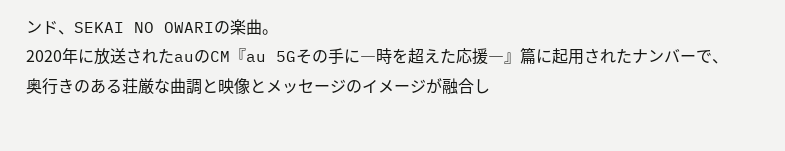ンド、SEKAI NO OWARIの楽曲。
2020年に放送されたauのCM『au 5Gその手に―時を超えた応援―』篇に起用されたナンバーで、奥行きのある荘厳な曲調と映像とメッセージのイメージが融合し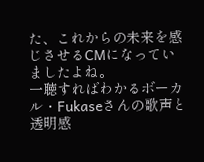た、これからの未来を感じさせるCMになっていましたよね。
一聴すればわかるボーカル・Fukaseさんの歌声と透明感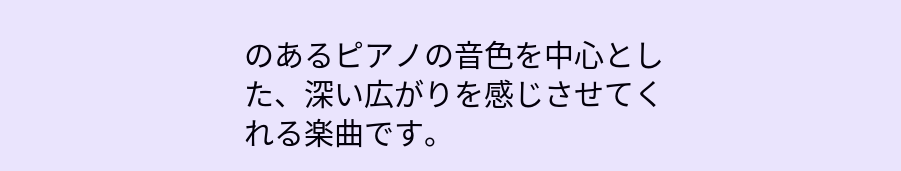のあるピアノの音色を中心とした、深い広がりを感じさせてくれる楽曲です。